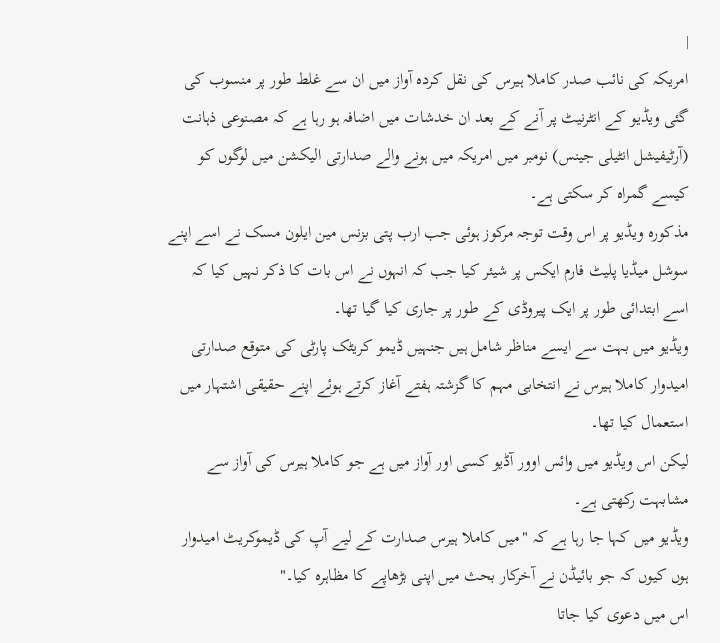|
امریکہ کی نائب صدر کاملا ہیرس کی نقل کردہ آواز میں ان سے غلط طور پر منسوب کی گئی ویڈیو کے انٹرنیٹ پر آنے کے بعد ان خدشات میں اضافہ ہو رہا ہے کہ مصنوعی ذہانت (آرٹیفیشل انٹیلی جینس) نومبر میں امریکہ میں ہونے والے صدارتی الیکشن میں لوگوں کو کیسے گمراہ کر سکتی ہے۔
مذکورہ ویڈیو پر اس وقت توجہ مرکوز ہوئی جب ارب پتی بزنس مین ایلون مسک نے اسے اپنے سوشل میڈیا پلیٹ فارم ایکس پر شیئر کیا جب کہ انہوں نے اس بات کا ذکر نہیں کیا کہ اسے ابتدائی طور پر ایک پیروڈی کے طور پر جاری کیا گیا تھا۔
ویڈیو میں بہت سے ایسے مناظر شامل ہیں جنہیں ڈیمو کریٹک پارٹی کی متوقع صدارتی امیدوار کاملا ہیرس نے انتخابی مہم کا گزشتہ ہفتے آغاز کرتے ہوئے اپنے حقیقی اشتہار میں استعمال کیا تھا۔
لیکن اس ویڈیو میں وائس اوور آڈیو کسی اور آواز میں ہے جو کاملا ہیرس کی آواز سے مشابہت رکھتی ہے۔
ویڈیو میں کہا جا رہا ہے کہ "میں کاملا ہیرس صدارت کے لیے آپ کی ڈیموکریٹ امیدوار ہوں کیوں کہ جو بائیڈن نے آخرکار بحث میں اپنی بڑھاپے کا مظاہرہ کیا۔"
اس میں دعوی کیا جاتا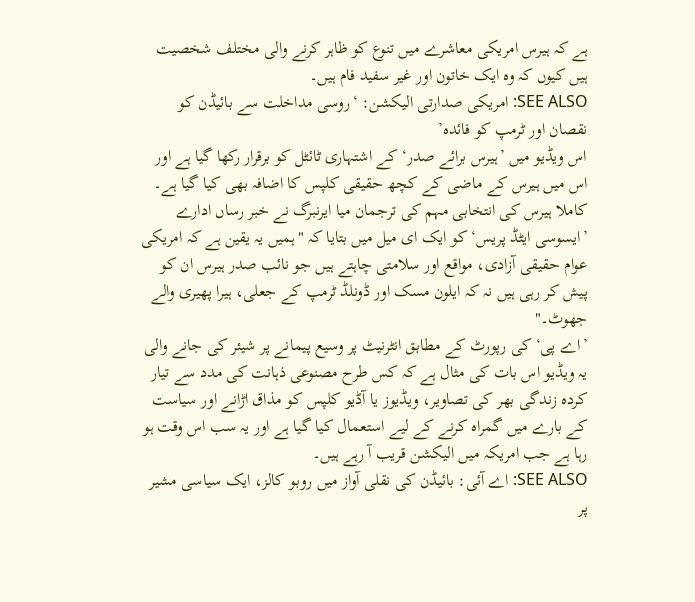ہے کہ ہیرس امریکی معاشرے میں تنوع کو ظاہر کرنے والی مختلف شخصیت ہیں کیوں کہ وہ ایک خاتون اور غیر سفید فام ہیں۔
SEE ALSO: امریکی صدارتی الیکشن: ‘روسی مداخلت سے بائیڈن کو نقصان اور ٹرمپ کو فائدہ’
اس ویڈیو میں ’ہیرس برائے صدر‘ کے اشتہاری ٹائٹل کو برقرار رکھا گیا ہے اور اس میں ہیرس کے ماضی کے کچھ حقیقی کلپس کا اضافہ بھی کیا گیا ہے۔
کاملا ہیرس کی انتخابی مہم کی ترجمان میا ایرنبرگ نے خبر رساں ادارے ’ایسوسی ایٹڈ پریس‘ کو ایک ای میل میں بتایا کہ "ہمیں یہ یقین ہے کہ امریکی عوام حقیقی آزادی، مواقع اور سلامتی چاہتے ہیں جو نائب صدر ہیرس ان کو پیش کر رہی ہیں نہ کہ ایلون مسک اور ڈونلڈ ٹرمپ کے جعلی، ہیرا پھیری والے جھوٹ۔"
’اے پی‘ کی رپورٹ کے مطابق انٹرنیٹ پر وسیع پیمانے پر شیئر کی جانے والی یہ ویڈیو اس بات کی مثال ہے کہ کس طرح مصنوعی ذہانت کی مدد سے تیار کردہ زندگی بھر کی تصاویر، ویڈیوز یا آڈیو کلپس کو مذاق اڑانے اور سیاست کے بارے میں گمراہ کرنے کے لیے استعمال کیا گیا ہے اور یہ سب اس وقت ہو رہا ہے جب امریکہ میں الیکشن قریب آ رہے ہیں۔
SEE ALSO: اے آئی: بائیڈن کی نقلی آواز میں روبو کالز، ایک سیاسی مشیر پر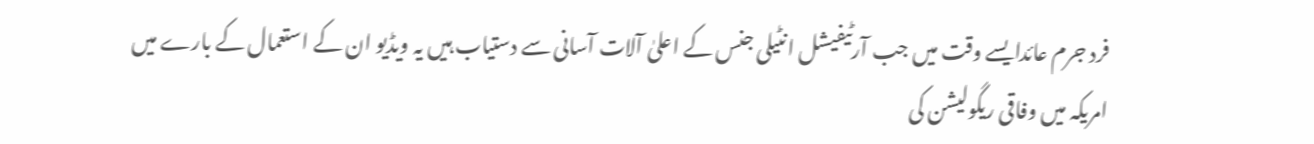فرد جرم عائدایسے وقت میں جب آرٹیفیشل انٹیلی جنس کے اعلیٰ آلات آسانی سے دستیاب ہیں یہ ویڈیو ان کے استعمال کے بارے میں امریکہ میں وفاقی ریگولیشن کی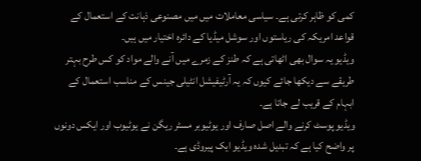کمی کو ظاہر کرتی ہے۔ سیاسی معاملات میں میں مصنوعی ذہانت کے استعمال کے قواعد امریکہ کی ریاستوں اور سوشل میڈیا کے دائرہ اختیار میں ہیں۔
ویڈیو یہ سوال بھی اٹھاتی ہے کہ طنز کے زمرے میں آنے والے مواد کو کس طرح بہتر طریقے سے دیکھا جائے کیوں کہ یہ آرٹیفیشل انٹیلی جینس کے مناسب استعمال کے ابہام کے قریب لے جاتا ہے۔
ویڈیو پوسٹ کرنے والے اصل صارف اور یوٹیوبر مسٹر ریگن نے یوٹیوب اور ایکس دونوں پر واضح کیا ہے کہ تبدیل شدہ ویڈیو ایک پیروڈی ہے۔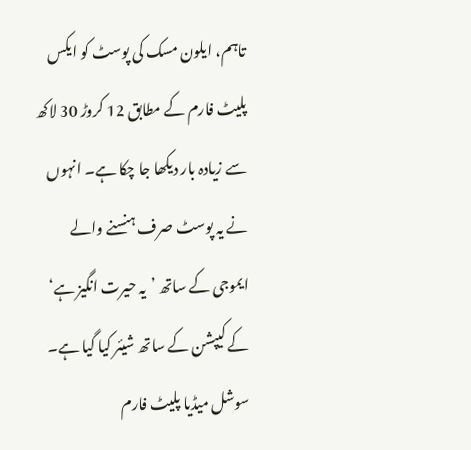تاہم، ایلون مسک کی پوسٹ کو ایکس پلیٹ فارم کے مطابق 12 کروڑ 30 لاکھ سے زیادہ بار دیکھا جا چکا ہے۔ انہوں نے یہ پوسٹ صرف ہنسنے والے ایموجی کے ساتھ ’یہ حیرت انگیز ہے‘ کے کیپشن کے ساتھ شیئر کیا گیا ہے۔
سوشل میڈیا پلیٹ فارم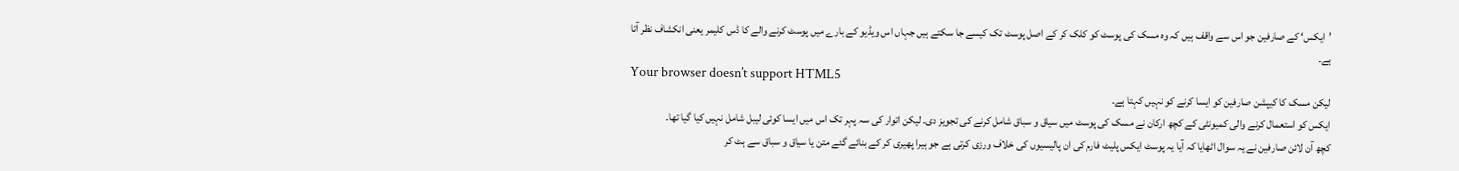’ایکس‘ کے صارفین جو اس سے واقف ہیں کہ وہ مسک کی پوسٹ کو کلک کر کے اصل پوسٹ تک کیسے جا سکتے ہیں جہاں اس ویڈیو کے بارے میں پوسٹ کرنے والے کا ڈس کلیمر یعنی انکشاف نظر آتا ہے۔
Your browser doesn’t support HTML5
لیکن مسک کا کیپشن صارفین کو ایسا کرنے کو نہیں کہتا ہے۔
ایکس کو استعمال کرنے والی کمیونٹی کے کچھ ارکان نے مسک کی پوسٹ میں سیاق و سباق شامل کرنے کی تجویز دی۔ لیکن اتوار کی سہ پہر تک اس میں ایسا کوئی لیبل شامل نہیں کیا گیا تھا۔
کچھ آن لائن صارفین نے یہ سوال اٹھایا کہ آیا یہ پوسٹ ایکس پلیٹ فارم کی ان پالیسیوں کی خلاف ورزی کرتی ہے جو ہیرا پھیری کر کے بنائے گئے متن یا سیاق و سباق سے ہٹ کر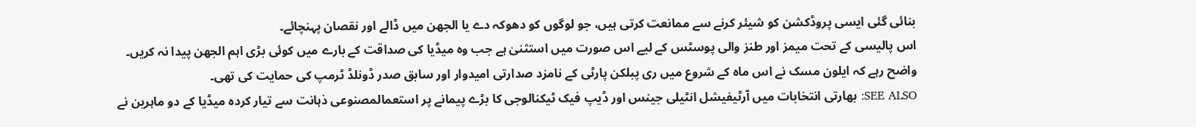بنائی گئی ایسی پروڈکشن کو شیئر کرنے سے ممانعت کرتی ہیں، جو لوگوں کو دھوکہ دے یا الجھن میں ڈالے اور نقصان پہنچائے۔
اس پالیسی کے تحت میمز اور طنز والی پوسٹس کے لیے اس صورت میں استثنیٰ ہے جب وہ میڈیا کی صداقت کے بارے میں کوئی بڑی اہم الجھن پیدا نہ کریں۔
واضح رہے کہ ایلون مسک نے اس ماہ کے شروع میں ری پبلکن پارٹی کے نامزد صدارتی امیدوار اور سابق صدر ڈونلڈ ٹرمپ کی حمایت کی تھی۔
SEE ALSO: بھارتی انتخابات میں آرٹیفیشل انٹیلی جینس اور ڈیپ فیک ٹیکنالوجی کا بڑے پیمانے پر استعمالمصنوعی ذہانت سے تیار کردہ میڈیا کے دو ماہرین نے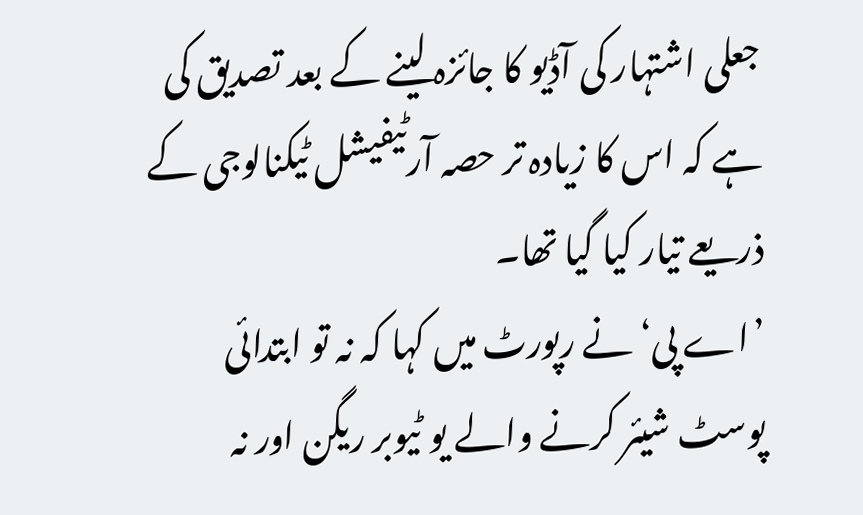جعلی اشتہار کی آڈیو کا جائزہ لینے کے بعد تصدیق کی ہے کہ اس کا زیادہ تر حصہ آرٹیفیشل ٹیکنالوجی کے ذریعے تیار کیا گیا تھا۔
’اے پی‘ نے رپورٹ میں کہا کہ نہ تو ابتدائی پوسٹ شیئر کرنے والے یو ٹیوبر ریگن اور نہ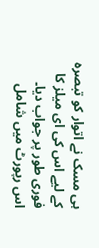ہی مسک نے اتوار کو تبصرہ کے لیے اس کی ای میلز کا فوری طور پر جواب دیا۔
اس رپورٹ میں شامل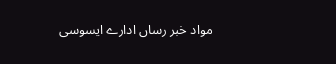مواد خبر رساں ادارے ایسوسی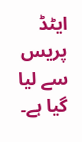ایٹڈ پریس سے لیا گیا ہے۔